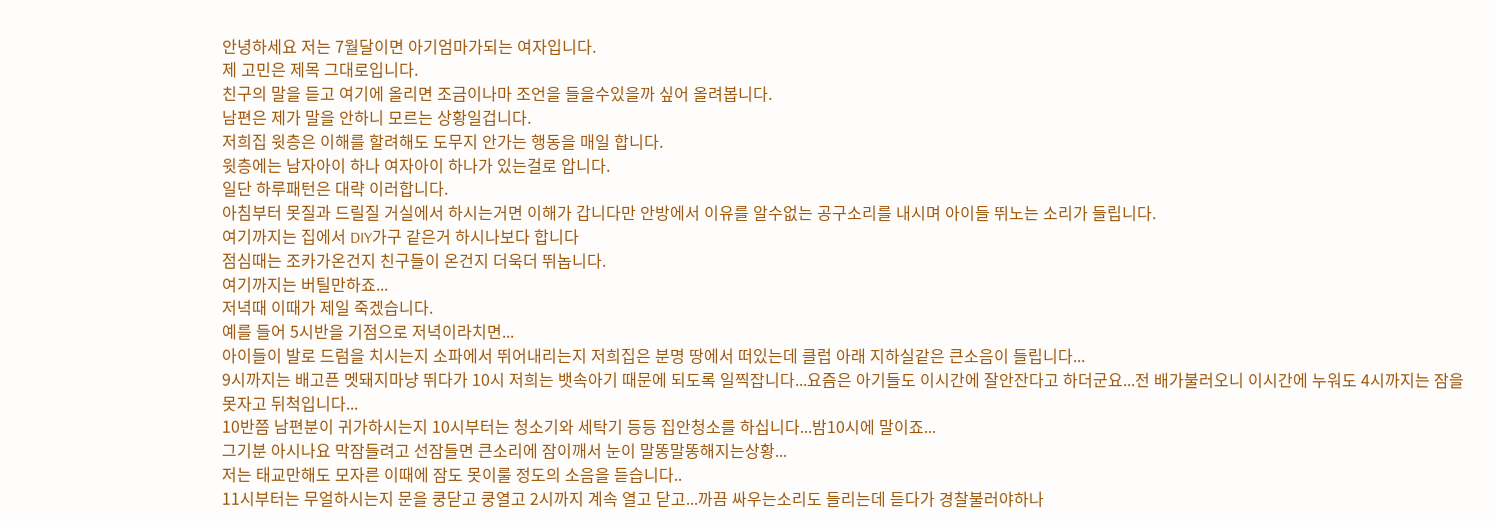안녕하세요 저는 7월달이면 아기엄마가되는 여자입니다.
제 고민은 제목 그대로입니다.
친구의 말을 듣고 여기에 올리면 조금이나마 조언을 들을수있을까 싶어 올려봅니다.
남편은 제가 말을 안하니 모르는 상황일겁니다.
저희집 윗층은 이해를 할려해도 도무지 안가는 행동을 매일 합니다.
윗층에는 남자아이 하나 여자아이 하나가 있는걸로 압니다.
일단 하루패턴은 대략 이러합니다.
아침부터 못질과 드릴질 거실에서 하시는거면 이해가 갑니다만 안방에서 이유를 알수없는 공구소리를 내시며 아이들 뛰노는 소리가 들립니다.
여기까지는 집에서 DIY가구 같은거 하시나보다 합니다
점심때는 조카가온건지 친구들이 온건지 더욱더 뛰놉니다.
여기까지는 버틸만하죠...
저녁때 이때가 제일 죽겠습니다.
예를 들어 5시반을 기점으로 저녁이라치면...
아이들이 발로 드럼을 치시는지 소파에서 뛰어내리는지 저희집은 분명 땅에서 떠있는데 클럽 아래 지하실같은 큰소음이 들립니다...
9시까지는 배고픈 멧돼지마냥 뛰다가 10시 저희는 뱃속아기 때문에 되도록 일찍잡니다...요즘은 아기들도 이시간에 잘안잔다고 하더군요...전 배가불러오니 이시간에 누워도 4시까지는 잠을 못자고 뒤척입니다...
10반쯤 남편분이 귀가하시는지 10시부터는 청소기와 세탁기 등등 집안청소를 하십니다...밤10시에 말이죠...
그기분 아시나요 막잠들려고 선잠들면 큰소리에 잠이깨서 눈이 말똥말똥해지는상황...
저는 태교만해도 모자른 이때에 잠도 못이룰 정도의 소음을 듣습니다..
11시부터는 무얼하시는지 문을 쿵닫고 쿵열고 2시까지 계속 열고 닫고...까끔 싸우는소리도 들리는데 듣다가 경찰불러야하나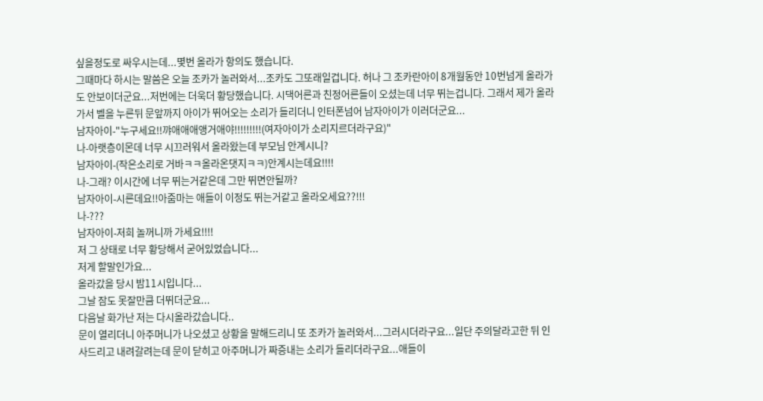싶을정도로 싸우시는데...몇번 올라가 항의도 했습니다.
그때마다 하시는 말씀은 오늘 조카가 놀러와서...조카도 그또래일겁니다. 허나 그 조카란아이 8개월동안 10번넘게 올라가도 안보이더군요...저번에는 더욱더 황당했습니다. 시댁어른과 친정어른들이 오셨는데 너무 뛰는겁니다. 그래서 제가 올라가서 벨을 누른뒤 문앞까지 아이가 뛰어오는 소리가 들리더니 인터폰넘어 남자아이가 이러더군요...
남자아이-"누구세요!!꺄애애애앵거애야!!!!!!!!!(여자아이가 소리지르더라구요)"
나-아랫층이몬데 너무 시끄러워서 올라왔는데 부모님 안계시니?
남자아이-(작은소리로 거바ㅋㅋ올라온댓지ㅋㅋ)안계시는데요!!!!
나-그래? 이시간에 너무 뛰는거같은데 그만 뛰면안될까?
남자아이-시른데요!!아줌마는 애들이 이정도 뛰는거같고 올라오세요??!!!
나-???
남자아이-저희 놀꺼니까 가세요!!!!
저 그 상태로 너무 황당해서 굳어있었습니다...
저게 할말인가요...
올라갔을 당시 밤11시입니다...
그날 잠도 못잘만큼 더뛰더군요...
다음날 화가난 저는 다시올라갔습니다..
문이 열리더니 아주머니가 나오셨고 상황을 말해드리니 또 조카가 놀러와서...그러시더라구요...일단 주의달라고한 뒤 인사드리고 내려갈려는데 문이 닫히고 아주머니가 짜증내는 소리가 들리더라구요...애들이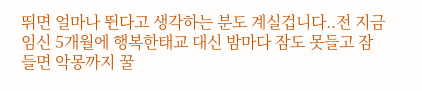뛰면 얼마나 뛴다고 생각하는 분도 계실겁니다..전 지금 임신 5개월에 행복한태교 대신 밤마다 잠도 못들고 잠들면 악몽까지 꿀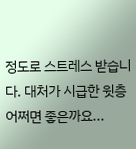정도로 스트레스 받습니다. 대처가 시급한 윗층 어쩌면 좋은까요...